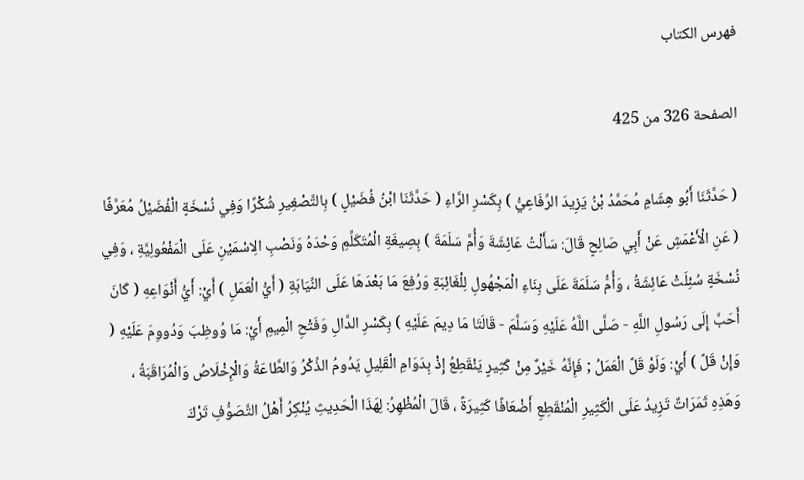فهرس الكتاب

الصفحة 326 من 425

( حَدَّثَنَا أَبُو هِشَامٍ مُحَمَّدُ بْنُ يَزِيدَ الرِّفَاعِيُّ ) بِكَسْرِ الرَّاءِ ( حَدَّثَنَا ابْنُ فُضَيْلٍ ) بِالتَّصْغِيرِ شُكْرًا وَفِي نُسْخَةٍ الْفُضَيْلُ مُعَرَّفًا ( عَنِ الْأَعْمَشِ عَنْ أَبِي صَالِحٍ قَالَ: سَأَلْتُ عَائِشَةَ وَأُمَّ سَلَمَةَ ) بِصِيغَةِ الْمُتَكَلِّمِ وَحْدَهُ وَنَصْبِ الِاسْمَيْنِ عَلَى الْمَفْعُولِيَّةِ ، وَفِي نُسْخَةٍ سُئِلَتْ عَائِشَةُ ، وَأُمُّ سَلَمَةَ عَلَى بِنَاءِ الْمَجْهُولِ لِلْغَائِبَةِ وَرُفِعَ مَا بَعْدَهَا عَلَى النِّيَابَةِ ( أَيُّ الْعَمَلِ ) أَيْ: أَيُّ أَنْوَاعِهِ ( كَانَ أَحَبَّ إِلَى رَسُولِ اللَّهِ - صَلَّى اللَّهُ عَلَيْهِ وَسَلَّمَ - قَالَتَا مَا دِيمَ عَلَيْهِ ) بِكَسْرِ الدَّالِ وَفَتْحِ الْمِيمِ أَيْ: مَا وُوظِبَ وَدُووِمَ عَلَيْهِ ( وَإِنْ قَلَّ ) أَيْ: وَلَوْ قَلَّ الْعَمَلُ ; فَإِنَّهُ خَيْرٌ مِنْ كَثِيرٍ يَنْقَطِعُ إِذْ بِدَوَامِ الْقَلِيلِ يَدُومُ الذِّكْرُ وَالطَّاعَةُ وَالْإِخْلَاصُ وَالْمُرَاقَبَةُ ، وَهَذِهِ ثَمَرَاتٌ تَزِيدُ عَلَى الْكَثِيرِ الْمُنْقَطِعِ أَضْعَافًا كَثِيرَةً ، قَالَ الْمُظْهِرُ: لِهَذَا الْحَدِيثِ يُنْكِرُ أَهْلُ التَّصَوُّفِ تَرْكَ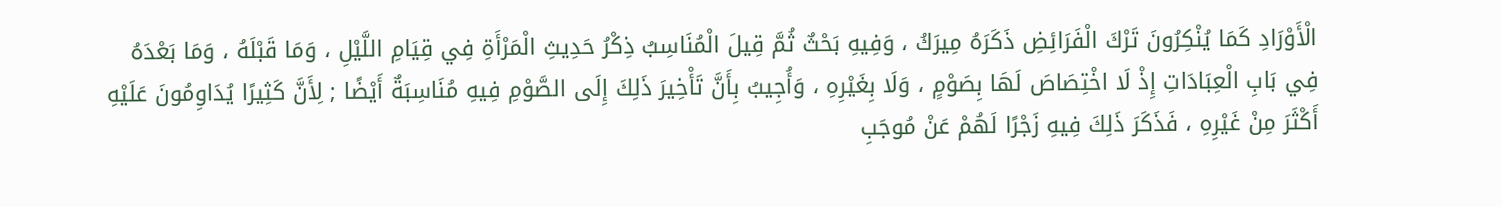الْأَوْرَادِ كَمَا يُنْكِرُونَ تَرْكَ الْفَرَائِضِ ذَكَرَهُ مِيرَكُ ، وَفِيهِ بَحْثٌ ثُمَّ قِيلَ الْمُنَاسِبُ ذِكْرُ حَدِيثِ الْمَرْأَةِ فِي قِيَامِ اللَّيْلِ ، وَمَا قَبْلَهُ ، وَمَا بَعْدَهُ فِي بَابِ الْعِبَادَاتِ إِذْ لَا اخْتِصَاصَ لَهَا بِصَوْمٍ ، وَلَا بِغَيْرِهِ ، وَأُجِيبُ بِأَنَّ تَأْخِيرَ ذَلِكَ إِلَى الصَّوْمِ فِيهِ مُنَاسِبَةٌ أَيْضًا ; لِأَنَّ كَثِيرًا يُدَاوِمُونَ عَلَيْهِ أَكْثَرَ مِنْ غَيْرِهِ ، فَذَكَرَ ذَلِكَ فِيهِ زَجْرًا لَهُمْ عَنْ مُوجَبِ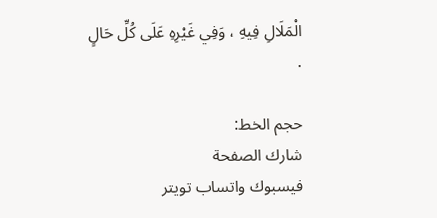الْمَلَالِ فِيهِ ، وَفِي غَيْرِهِ عَلَى كُلِّ حَالٍ .

حجم الخط:
شارك الصفحة
فيسبوك واتساب تويتر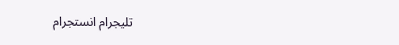تليجرام انستجرام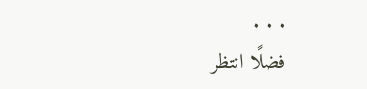. . .
فضلًا انتظر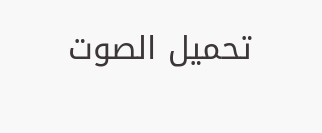تحميل الصوت